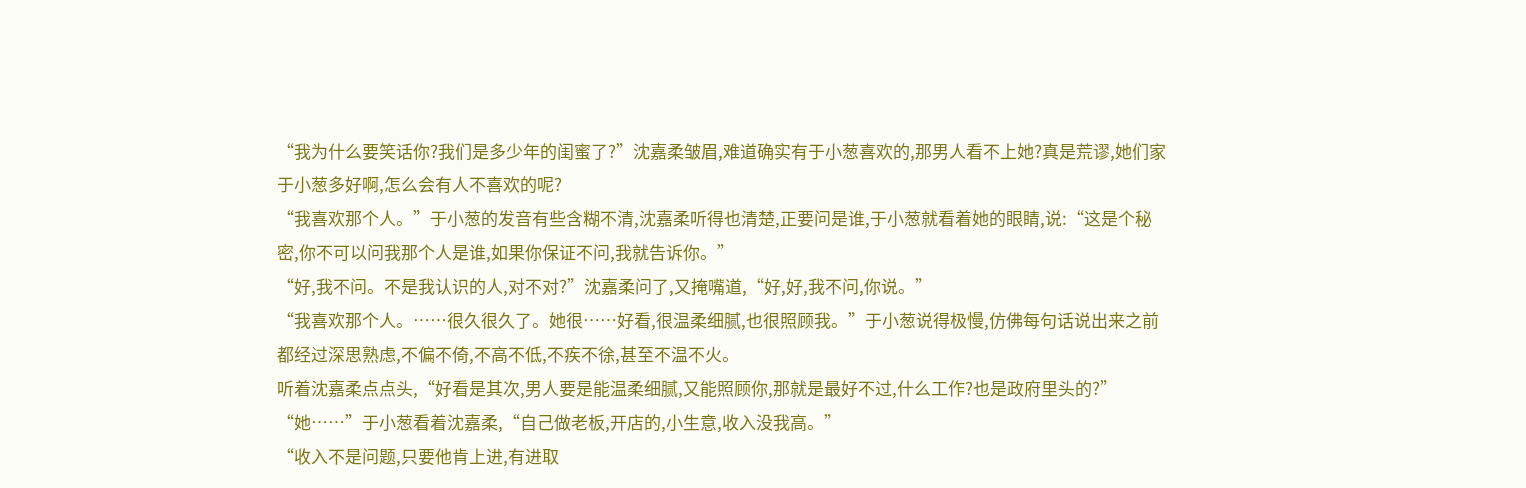“我为什么要笑话你?我们是多少年的闺蜜了?”沈嘉柔皱眉,难道确实有于小葱喜欢的,那男人看不上她?真是荒谬,她们家于小葱多好啊,怎么会有人不喜欢的呢?
“我喜欢那个人。”于小葱的发音有些含糊不清,沈嘉柔听得也清楚,正要问是谁,于小葱就看着她的眼睛,说:“这是个秘密,你不可以问我那个人是谁,如果你保证不问,我就告诉你。”
“好,我不问。不是我认识的人,对不对?”沈嘉柔问了,又掩嘴道,“好,好,我不问,你说。”
“我喜欢那个人。……很久很久了。她很……好看,很温柔细腻,也很照顾我。”于小葱说得极慢,仿佛每句话说出来之前都经过深思熟虑,不偏不倚,不高不低,不疾不徐,甚至不温不火。
听着沈嘉柔点点头,“好看是其次,男人要是能温柔细腻,又能照顾你,那就是最好不过,什么工作?也是政府里头的?”
“她……”于小葱看着沈嘉柔,“自己做老板,开店的,小生意,收入没我高。”
“收入不是问题,只要他肯上进,有进取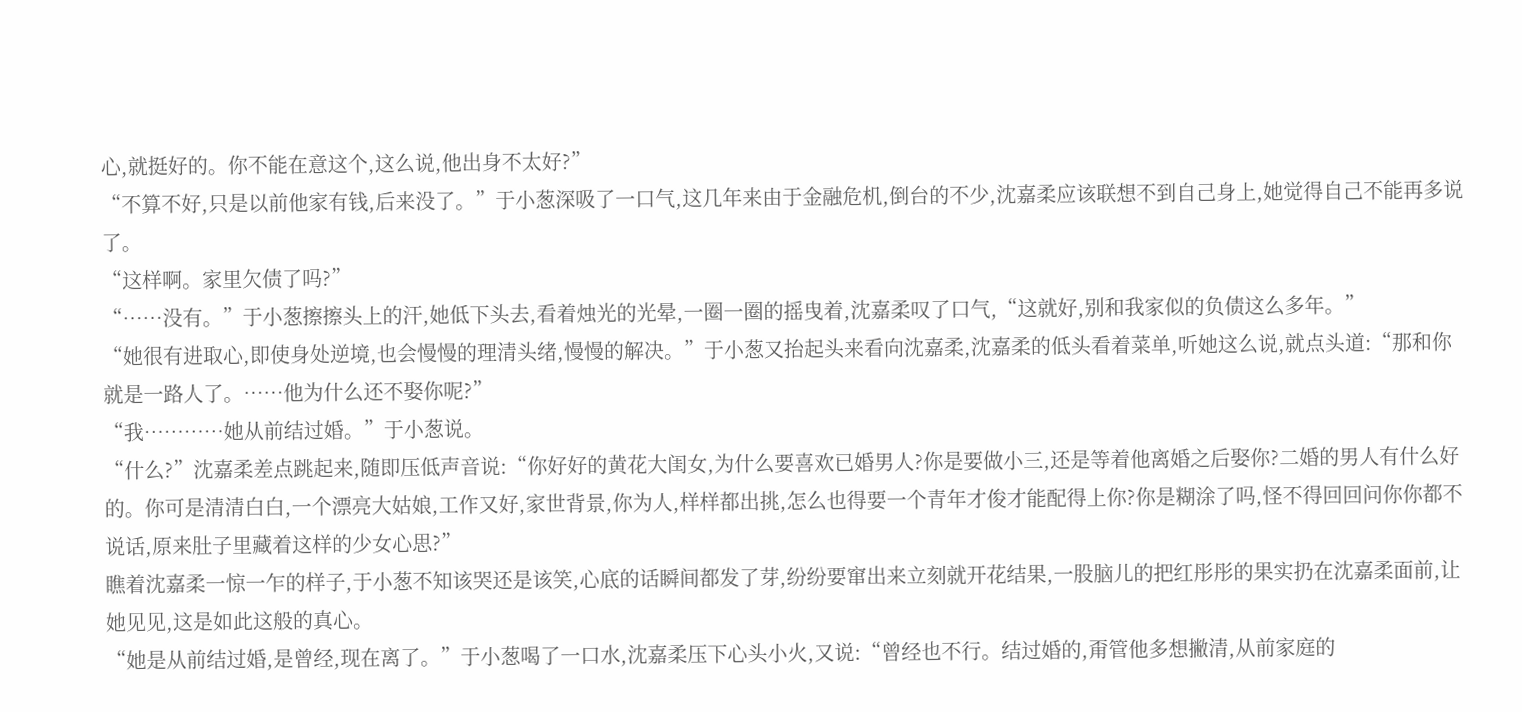心,就挺好的。你不能在意这个,这么说,他出身不太好?”
“不算不好,只是以前他家有钱,后来没了。”于小葱深吸了一口气,这几年来由于金融危机,倒台的不少,沈嘉柔应该联想不到自己身上,她觉得自己不能再多说了。
“这样啊。家里欠债了吗?”
“……没有。”于小葱擦擦头上的汗,她低下头去,看着烛光的光晕,一圈一圈的摇曳着,沈嘉柔叹了口气,“这就好,别和我家似的负债这么多年。”
“她很有进取心,即使身处逆境,也会慢慢的理清头绪,慢慢的解决。”于小葱又抬起头来看向沈嘉柔,沈嘉柔的低头看着菜单,听她这么说,就点头道:“那和你就是一路人了。……他为什么还不娶你呢?”
“我…………她从前结过婚。”于小葱说。
“什么?”沈嘉柔差点跳起来,随即压低声音说:“你好好的黄花大闺女,为什么要喜欢已婚男人?你是要做小三,还是等着他离婚之后娶你?二婚的男人有什么好的。你可是清清白白,一个漂亮大姑娘,工作又好,家世背景,你为人,样样都出挑,怎么也得要一个青年才俊才能配得上你?你是糊涂了吗,怪不得回回问你你都不说话,原来肚子里藏着这样的少女心思?”
瞧着沈嘉柔一惊一乍的样子,于小葱不知该哭还是该笑,心底的话瞬间都发了芽,纷纷要窜出来立刻就开花结果,一股脑儿的把红彤彤的果实扔在沈嘉柔面前,让她见见,这是如此这般的真心。
“她是从前结过婚,是曾经,现在离了。”于小葱喝了一口水,沈嘉柔压下心头小火,又说:“曾经也不行。结过婚的,甭管他多想撇清,从前家庭的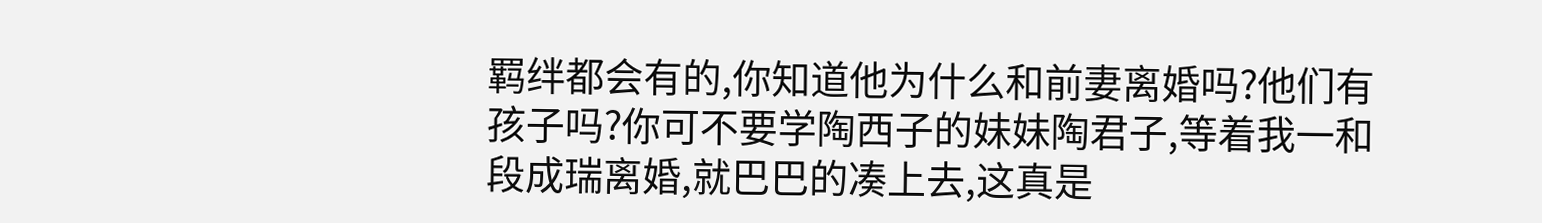羁绊都会有的,你知道他为什么和前妻离婚吗?他们有孩子吗?你可不要学陶西子的妹妹陶君子,等着我一和段成瑞离婚,就巴巴的凑上去,这真是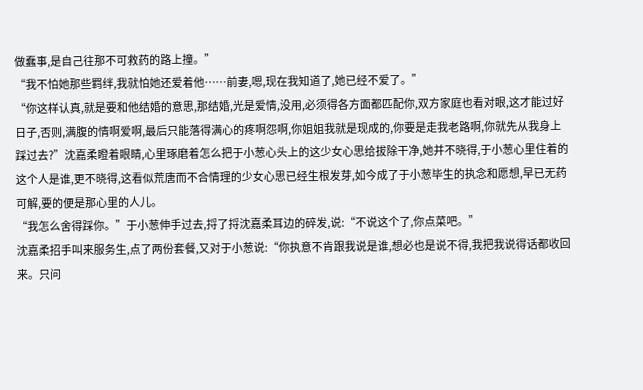做蠢事,是自己往那不可救药的路上撞。”
“我不怕她那些羁绊,我就怕她还爱着他……前妻,嗯,现在我知道了,她已经不爱了。”
“你这样认真,就是要和他结婚的意思,那结婚,光是爱情,没用,必须得各方面都匹配你,双方家庭也看对眼,这才能过好日子,否则,满腹的情啊爱啊,最后只能落得满心的疼啊怨啊,你姐姐我就是现成的,你要是走我老路啊,你就先从我身上踩过去?”沈嘉柔瞪着眼睛,心里琢磨着怎么把于小葱心头上的这少女心思给拔除干净,她并不晓得,于小葱心里住着的这个人是谁,更不晓得,这看似荒唐而不合情理的少女心思已经生根发芽,如今成了于小葱毕生的执念和愿想,早已无药可解,要的便是那心里的人儿。
“我怎么舍得踩你。”于小葱伸手过去,捋了捋沈嘉柔耳边的碎发,说:“不说这个了,你点菜吧。”
沈嘉柔招手叫来服务生,点了两份套餐,又对于小葱说:“你执意不肯跟我说是谁,想必也是说不得,我把我说得话都收回来。只问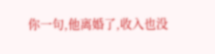你一句,他离婚了,收入也没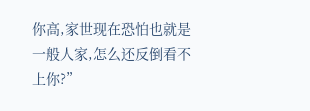你高,家世现在恐怕也就是一般人家,怎么还反倒看不上你?”